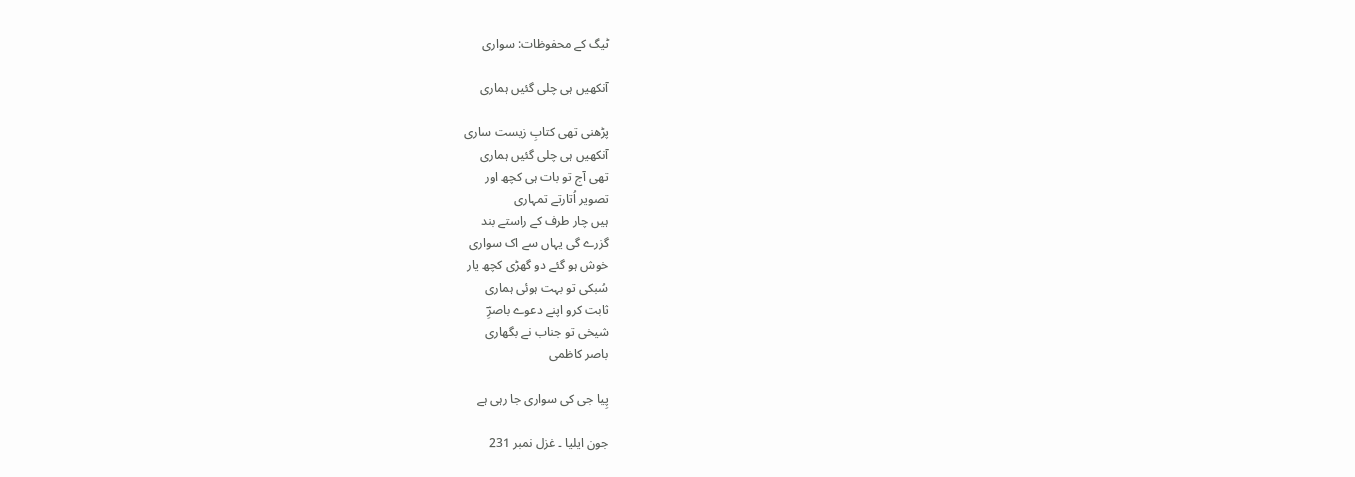ٹیگ کے محفوظات: سواری

آنکھیں ہی چلی گئیں ہماری

پڑھنی تھی کتابِ زیست ساری
آنکھیں ہی چلی گئیں ہماری
تھی آج تو بات ہی کچھ اور
تصویر اُتارتے تمہاری
ہیں چار طرف کے راستے بند
گزرے گی یہاں سے اک سواری
خوش ہو گئے دو گھڑی کچھ یار
سُبکی تو بہت ہوئی ہماری
ثابت کرو اپنے دعوے باصرِؔ
شیخی تو جناب نے بگھاری
باصر کاظمی

پِیا جی کی سواری جا رہی ہے

جون ایلیا ۔ غزل نمبر 231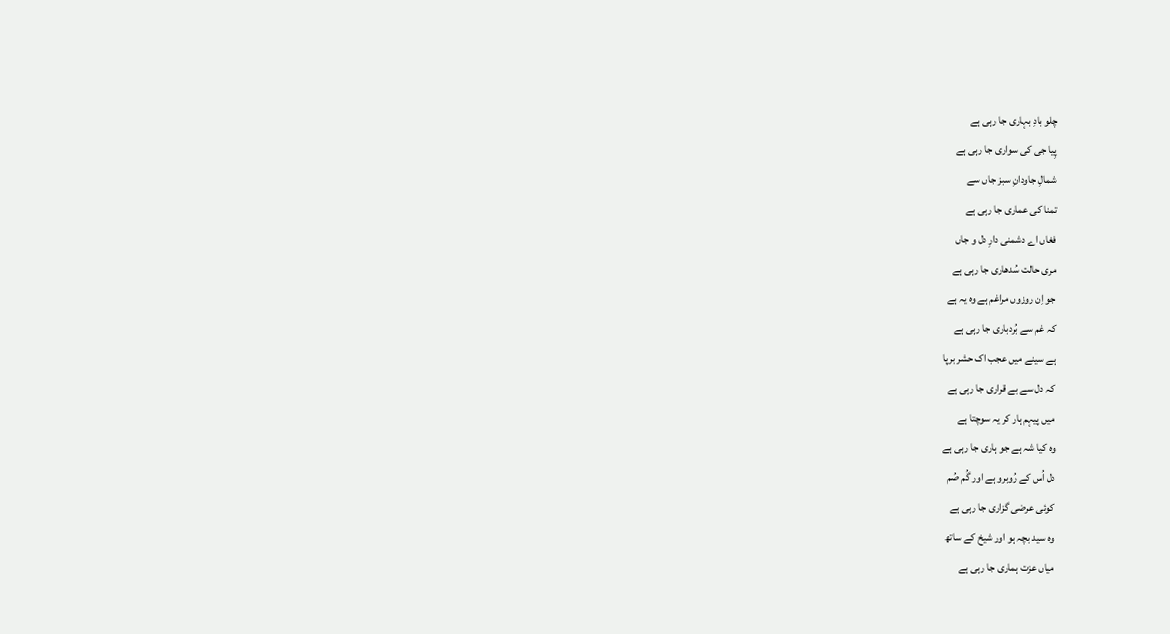چلو بادِ بہاری جا رہی ہے
پِیا جی کی سواری جا رہی ہے
شمالِ جاودانِ سبز جاں سے
تمنا کی عماری جا رہی ہے
فغاں اے دشمنی دارِ دل و جاں
مری حالت سُدھاری جا رہی ہے
جو اِن روزوں مراغم ہے وہ یہ ہے
کہ غم سے بُردباری جا رہی ہے
ہے سینے میں عجب اک حشر برپا
کہ دل سے بے قراری جا رہی ہے
میں پیہم ہار کر یہ سوچتا ہے
وہ کیا شہ ہے جو ہاری جا رہی ہے
دل اُس کے رُوبرو ہے اور گُم صُم
کوئی عرضی گزاری جا رہی ہے
وہ سید بچہ ہو اور شیخ کے ساتھ
میاں عزت ہماری جا رہی ہے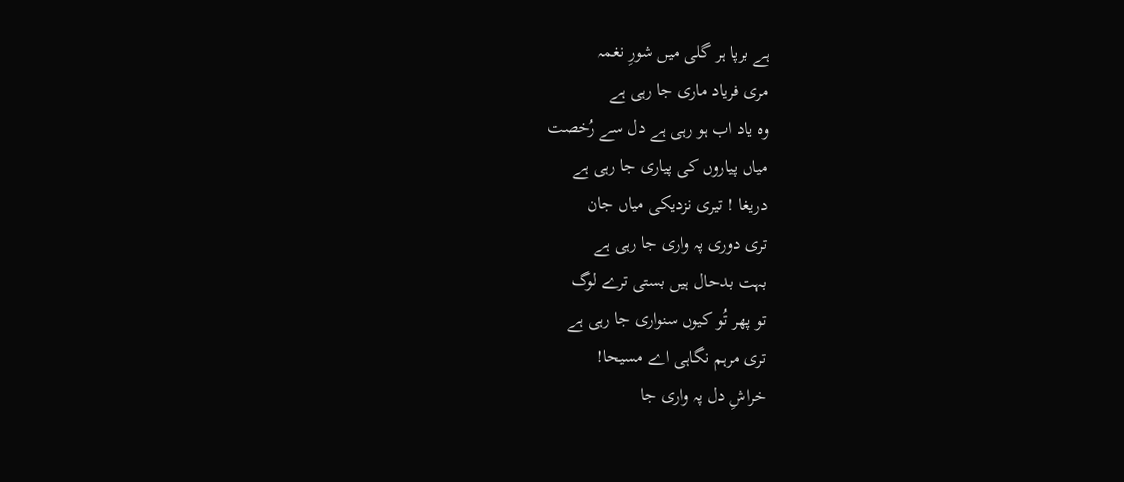ہے برپا ہر گلی میں شورِ نغمہ
مری فریاد ماری جا رہی ہے
وہ یاد اب ہو رہی ہے دل سے رُخصت
میاں پیاروں کی پیاری جا رہی ہے
دریغا ! تیری نزدیکی میاں جان
تری دوری پہ واری جا رہی ہے
بہت بدحال ہیں بستی ترے لوگ
تو پھر تُو کیوں سنواری جا رہی ہے
تری مرہم نگاہی اے مسیحا!
خراشِ دل پہ واری جا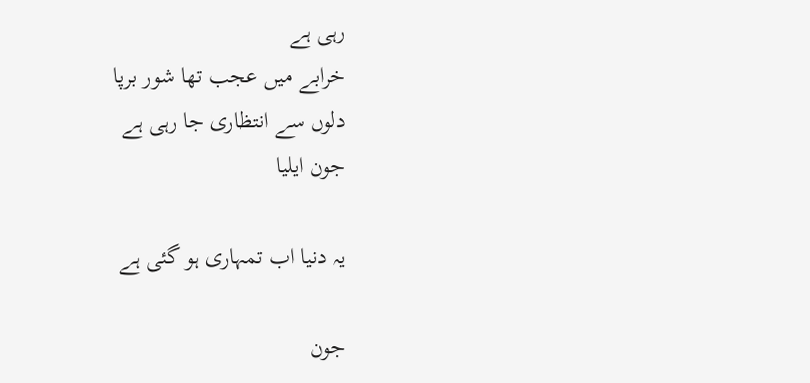رہی ہے
خرابے میں عجب تھا شور برپا
دلوں سے انتظاری جا رہی ہے
جون ایلیا

یہ دنیا اب تمہاری ہو گئی ہے

جون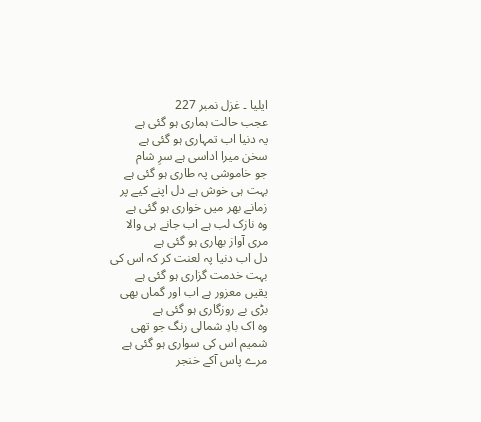ایلیا ۔ غزل نمبر 227
عجب حالت ہماری ہو گئی ہے
یہ دنیا اب تمہاری ہو گئی ہے
سخن میرا اداسی ہے سرِ شام
جو خاموشی پہ طاری ہو گئی ہے
بہت ہی خوش ہے دل اپنے کیے پر
زمانے بھر میں خواری ہو گئی ہے
وہ نازک لب ہے اب جانے ہی والا
مری آواز بھاری ہو گئی ہے
دل اب دنیا پہ لعنت کر کہ اس کی
بہت خدمت گزاری ہو گئی ہے
یقیں معزور ہے اب اور گماں بھی
بڑی بے روزگاری ہو گئی ہے
وہ اک بادِ شمالی رنگ جو تھی
شمیم اس کی سواری ہو گئی ہے
مرے پاس آکے خنجر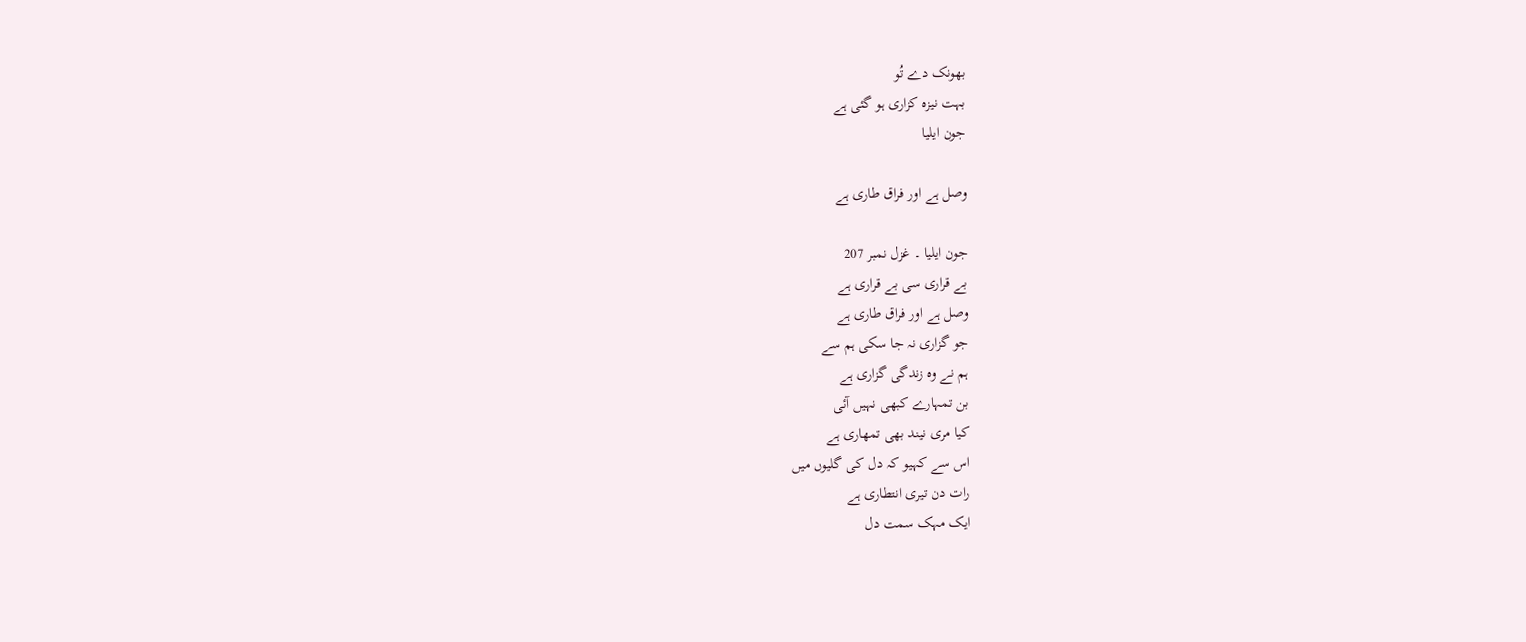بھونک دے تُو
بہت نیزہ کزاری ہو گئی ہے
جون ایلیا

وصل ہے اور فراق طاری ہے

جون ایلیا ۔ غزل نمبر 207
بے قراری سی بے قراری ہے
وصل ہے اور فراق طاری ہے
جو گزاری نہ جا سکی ہم سے
ہم نے وہ زندگی گزاری ہے
بن تمہارے کبھی نہیں آئی
کیا مری نیند بھی تمھاری ہے
اس سے کہیو کہ دل کی گلیوں میں
رات دن تیری انتطاری ہے
ایک مہک سمت دل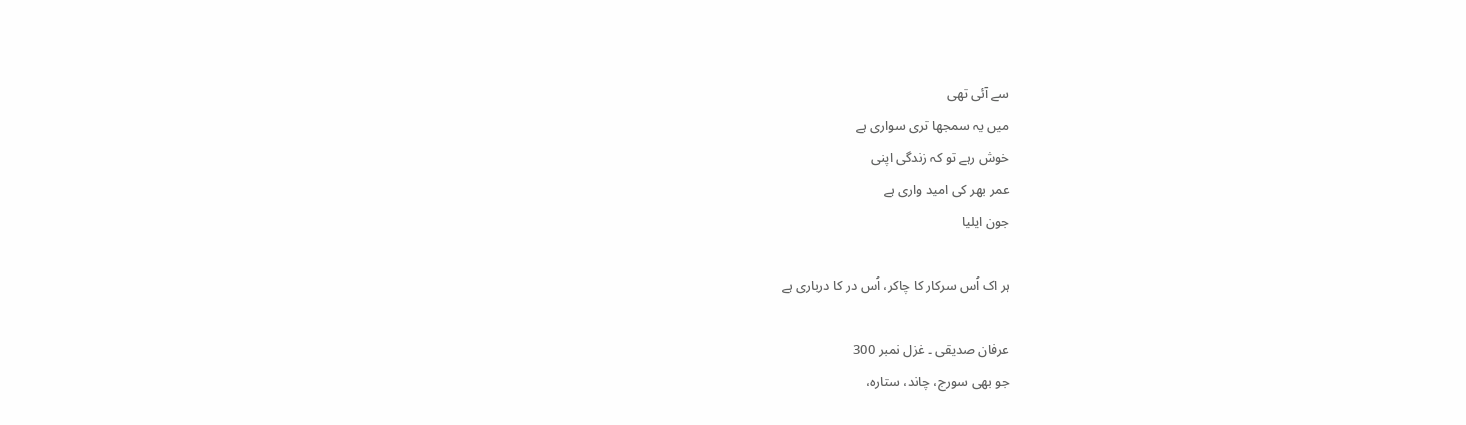سے آئی تھی
میں یہ سمجھا تری سواری ہے
خوش رہے تو کہ زندگی اپنی
عمر بھر کی امید واری ہے
جون ایلیا

ہر اک اُس سرکار کا چاکر، اُس در کا درباری ہے

عرفان صدیقی ۔ غزل نمبر 300
جو بھی سورج، چاند، ستارہ،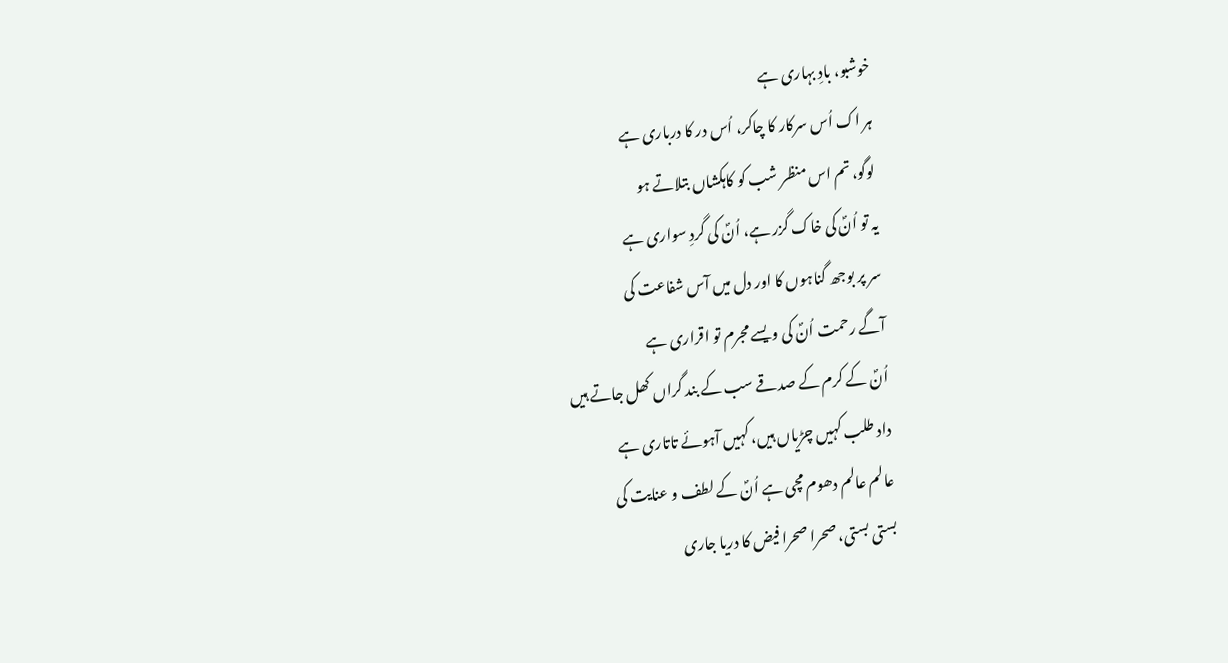خوشبو، بادِ بہاری ہے
ہر اک اُس سرکار کا چاکر، اُس در کا درباری ہے
لوگو، تم اس منظر شب کو کاہکشاں بتلاتے ہو
یہ تو اُنؐ کی خاک گزر ہے، اُنؐ کی گردِ سواری ہے
سر پر بوجھ گناہوں کا اور دل میں آس شفاعت کی
آگے رحمت اُنؐ کی ویسے مجرم تو اقراری ہے
اُنؐ کے کرم کے صدقے سب کے بند گراں کھل جاتے ہیں
داد طلب کہیں چڑیاں ہیں، کہیں آہوئے تاتاری ہے
عالم عالم دھوم مچی ہے اُنؐ کے لطف و عنایت کی
بستی بستی، صحرا صحرا فیض کا دریا جاری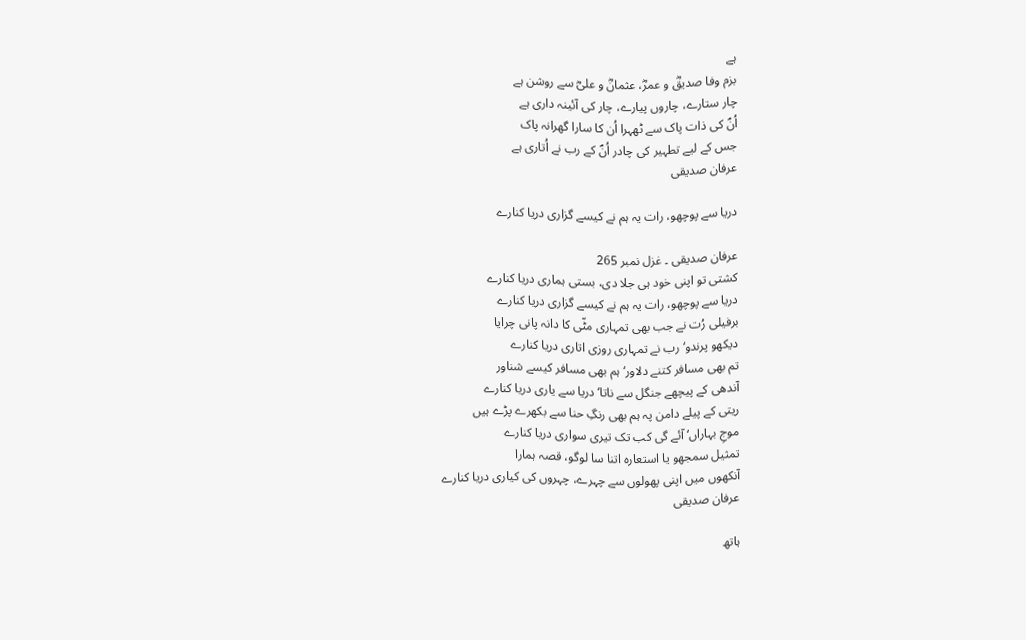ہے
بزم وفا صدیقؓ و عمرؓ، عثمانؓ و علیؓ سے روشن ہے
چار ستارے، چاروں پیارے، چار کی آئینہ داری ہے
اُنؐ کی ذات پاک سے ٹھہرا اُن کا سارا گھرانہ پاک
جس کے لیے تطہیر کی چادر اُنؐ کے رب نے اُتاری ہے
عرفان صدیقی

دریا سے پوچھو، رات یہ ہم نے کیسے گزاری دریا کنارے

عرفان صدیقی ۔ غزل نمبر 265
کشتی تو اپنی خود ہی جلا دی، بستی ہماری دریا کنارے
دریا سے پوچھو، رات یہ ہم نے کیسے گزاری دریا کنارے
برفیلی رُت نے جب بھی تمہاری مٹّی کا دانہ پانی چرایا
دیکھو پرندو‘ رب نے تمہاری روزی اتاری دریا کنارے
تم بھی مسافر کتنے دلاور‘ ہم بھی مسافر کیسے شناور
آندھی کے پیچھے جنگل سے ناتا‘ دریا سے یاری دریا کنارے
ریتی کے پیلے دامن پہ ہم بھی رنگِ حنا سے بکھرے پڑے ہیں
موجِ بہاراں‘ آئے گی کب تک تیری سواری دریا کنارے
تمثیل سمجھو یا استعارہ اتنا سا لوگو، قصہ ہمارا
آنکھوں میں اپنی پھولوں سے چہرے، چہروں کی کیاری دریا کنارے
عرفان صدیقی

ہاتھ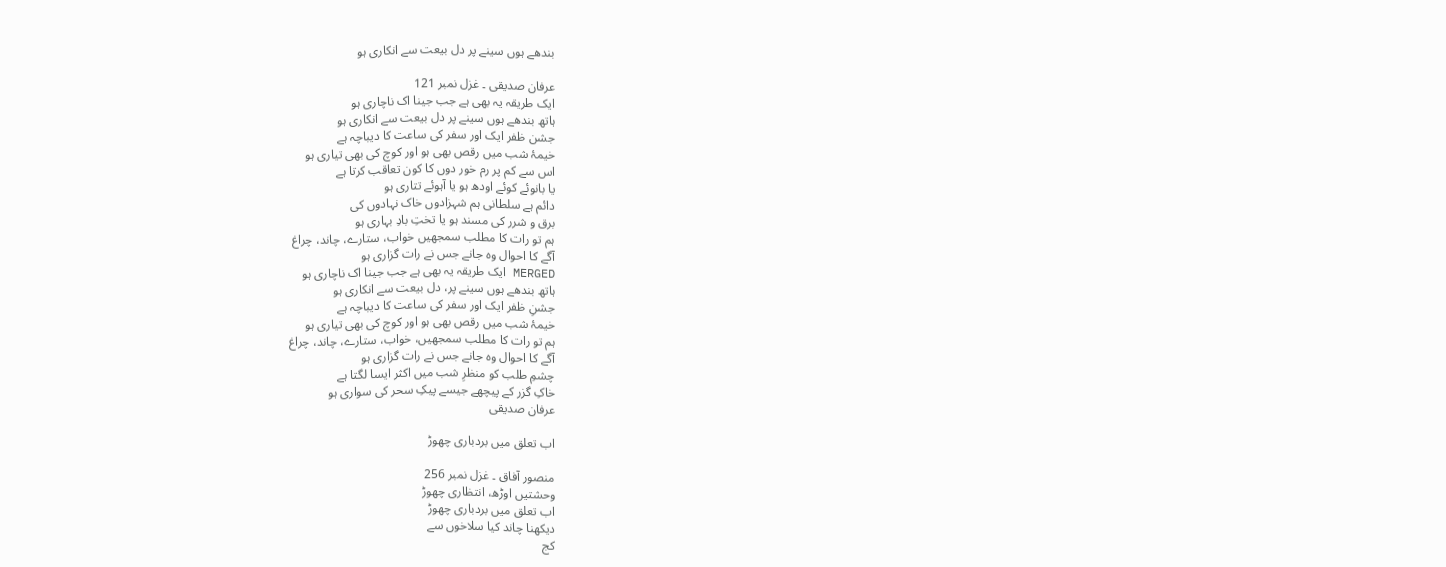بندھے ہوں سینے پر دل بیعت سے انکاری ہو

عرفان صدیقی ۔ غزل نمبر 121
ایک طریقہ یہ بھی ہے جب جینا اک ناچاری ہو
ہاتھ بندھے ہوں سینے پر دل بیعت سے انکاری ہو
جشن ظفر ایک اور سفر کی ساعت کا دیباچہ ہے
خیمۂ شب میں رقص بھی ہو اور کوچ کی بھی تیاری ہو
اس سے کم پر رم خور دوں کا کون تعاقب کرتا ہے
یا بانوئے کوئے اودھ ہو یا آہوئے تتاری ہو
دائم ہے سلطانی ہم شہزادوں خاک نہادوں کی
برق و شرر کی مسند ہو یا تختِ بادِ بہاری ہو
ہم تو رات کا مطلب سمجھیں خواب، ستارے، چاند، چراغ
آگے کا احوال وہ جانے جس نے رات گزاری ہو
MERGED ایک طریقہ یہ بھی ہے جب جینا اک ناچاری ہو
ہاتھ بندھے ہوں سینے پر، دل بیعت سے انکاری ہو
جشنِ ظفر ایک اور سفر کی ساعت کا دیباچہ ہے
خیمۂ شب میں رقص بھی ہو اور کوچ کی بھی تیاری ہو
ہم تو رات کا مطلب سمجھیں، خواب، ستارے، چاند، چراغ
آگے کا احوال وہ جانے جس نے رات گزاری ہو
چشمِ طلب کو منظرِ شب میں اکثر ایسا لگتا ہے
خاکِ گزر کے پیچھے جیسے پیکِ سحر کی سواری ہو
عرفان صدیقی

اب تعلق میں بردباری چھوڑ

منصور آفاق ۔ غزل نمبر 256
وحشتیں اوڑھ، انتظاری چھوڑ
اب تعلق میں بردباری چھوڑ
دیکھنا چاند کیا سلاخوں سے
کج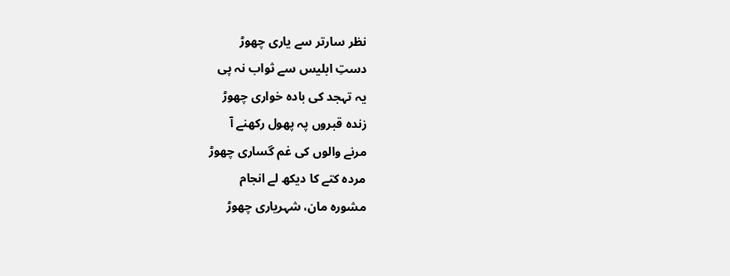نظر سارتر سے یاری چھوڑ
دستِ ابلیس سے ثواب نہ پی
یہ تہجد کی بادہ خواری چھوڑ
زندہ قبروں پہ پھول رکھنے آ
مرنے والوں کی غم گساری چھوڑ
مردہ کتے کا دیکھ لے انجام
مشورہ مان، شہریاری چھوڑ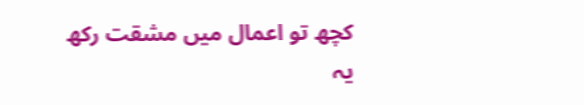کچھ تو اعمال میں مشقت رکھ
یہ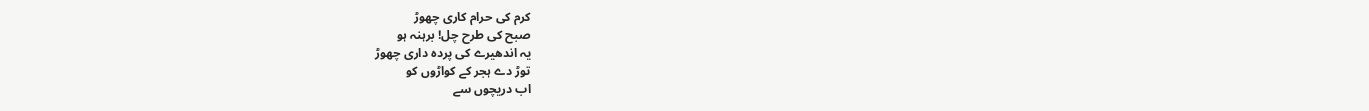کرم کی حرام کاری چھوڑ
صبح کی طرح چل! برہنہ ہو
یہ اندھیرے کی پردہ داری چھوڑ
توڑ دے ہجر کے کواڑوں کو
اب دریچوں سے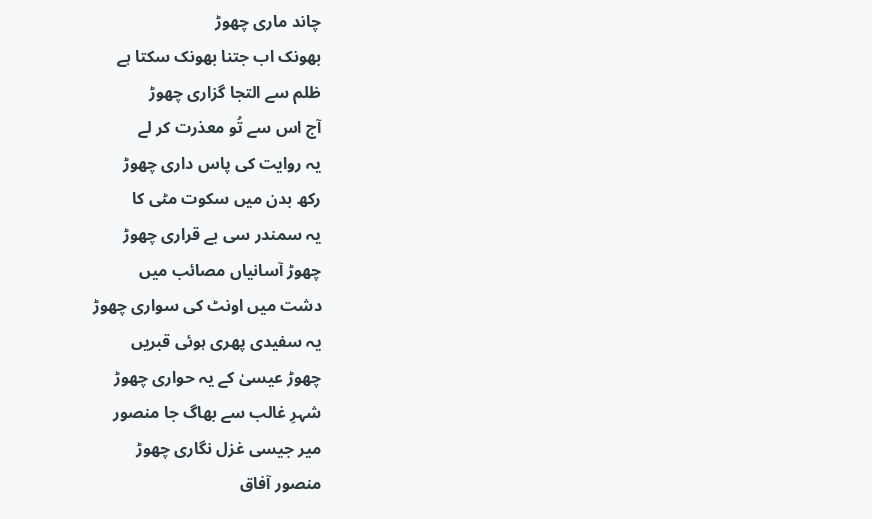چاند ماری چھوڑ
بھونک اب جتنا بھونک سکتا ہے
ظلم سے التجا گزاری چھوڑ
آج اس سے تُو معذرت کر لے
یہ روایت کی پاس داری چھوڑ
رکھ بدن میں سکوت مٹی کا
یہ سمندر سی بے قراری چھوڑ
چھوڑ آسانیاں مصائب میں
دشت میں اونٹ کی سواری چھوڑ
یہ سفیدی پھری ہوئی قبریں
چھوڑ عیسیٰ کے یہ حواری چھوڑ
شہرِ غالب سے بھاگ جا منصور
میر جیسی غزل نگاری چھوڑ
منصور آفاق